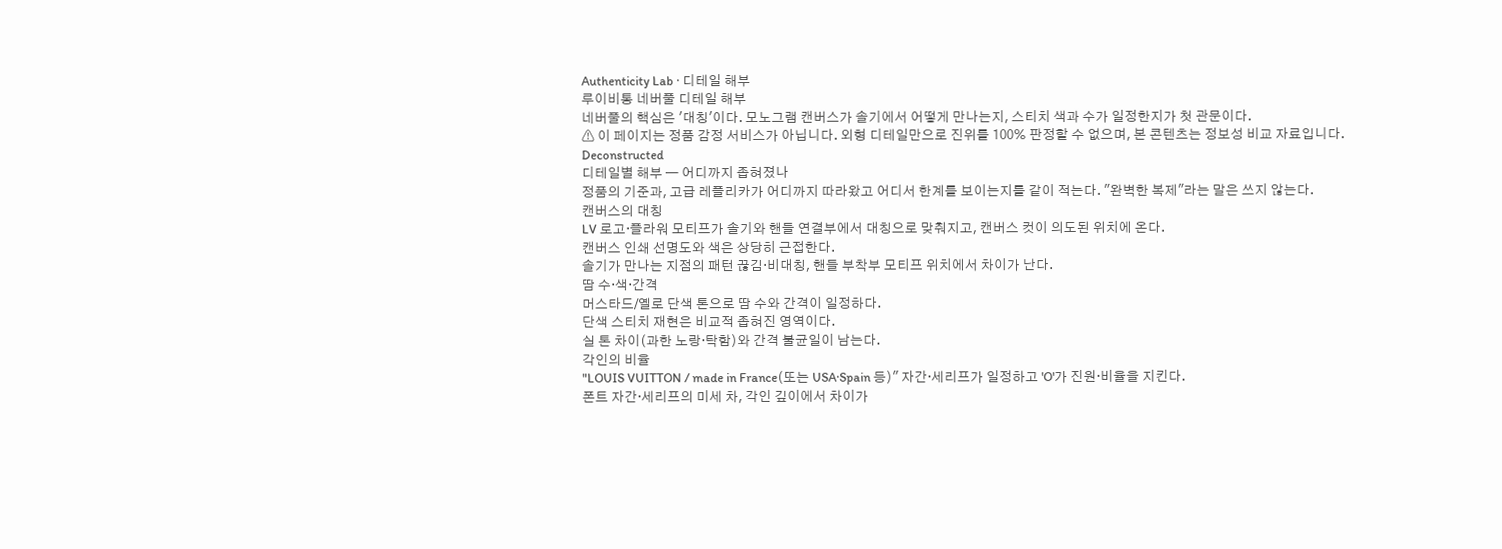Authenticity Lab · 디테일 해부
루이비통 네버풀 디테일 해부
네버풀의 핵심은 '대칭'이다. 모노그램 캔버스가 솔기에서 어떻게 만나는지, 스티치 색과 수가 일정한지가 첫 관문이다.
⚠ 이 페이지는 정품 감정 서비스가 아닙니다. 외형 디테일만으로 진위를 100% 판정할 수 없으며, 본 콘텐츠는 정보성 비교 자료입니다.
Deconstructed
디테일별 해부 — 어디까지 좁혀졌나
정품의 기준과, 고급 레플리카가 어디까지 따라왔고 어디서 한계를 보이는지를 같이 적는다. "완벽한 복제"라는 말은 쓰지 않는다.
캔버스의 대칭
LV 로고·플라워 모티프가 솔기와 핸들 연결부에서 대칭으로 맞춰지고, 캔버스 컷이 의도된 위치에 온다.
캔버스 인쇄 선명도와 색은 상당히 근접한다.
솔기가 만나는 지점의 패턴 끊김·비대칭, 핸들 부착부 모티프 위치에서 차이가 난다.
땀 수·색·간격
머스타드/옐로 단색 톤으로 땀 수와 간격이 일정하다.
단색 스티치 재현은 비교적 좁혀진 영역이다.
실 톤 차이(과한 노랑·탁함)와 간격 불균일이 남는다.
각인의 비율
"LOUIS VUITTON / made in France(또는 USA·Spain 등)" 자간·세리프가 일정하고 'O'가 진원·비율을 지킨다.
폰트 자간·세리프의 미세 차, 각인 깊이에서 차이가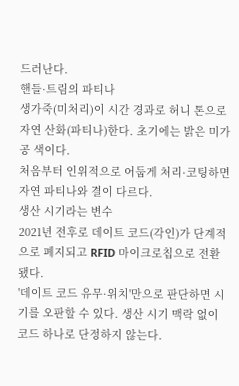드러난다.
핸들·트림의 파티나
생가죽(미처리)이 시간 경과로 허니 톤으로 자연 산화(파티나)한다. 초기에는 밝은 미가공 색이다.
처음부터 인위적으로 어둡게 처리·코팅하면 자연 파티나와 결이 다르다.
생산 시기라는 변수
2021년 전후로 데이트 코드(각인)가 단계적으로 폐지되고 RFID 마이크로칩으로 전환됐다.
'데이트 코드 유무·위치'만으로 판단하면 시기를 오판할 수 있다. 생산 시기 맥락 없이 코드 하나로 단정하지 않는다.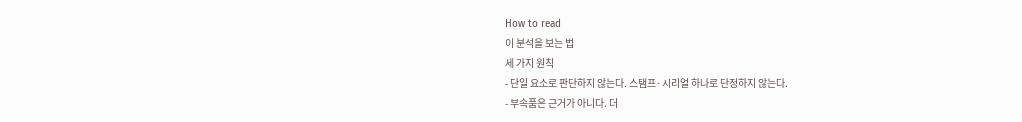How to read
이 분석을 보는 법
세 가지 원칙
- 단일 요소로 판단하지 않는다. 스탬프·시리얼 하나로 단정하지 않는다.
- 부속품은 근거가 아니다. 더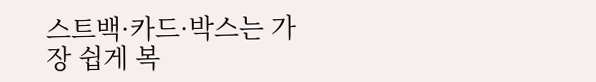스트백·카드·박스는 가장 쉽게 복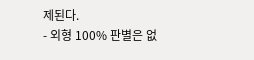제된다.
- 외형 100% 판별은 없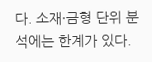다. 소재·금형 단위 분석에는 한계가 있다.